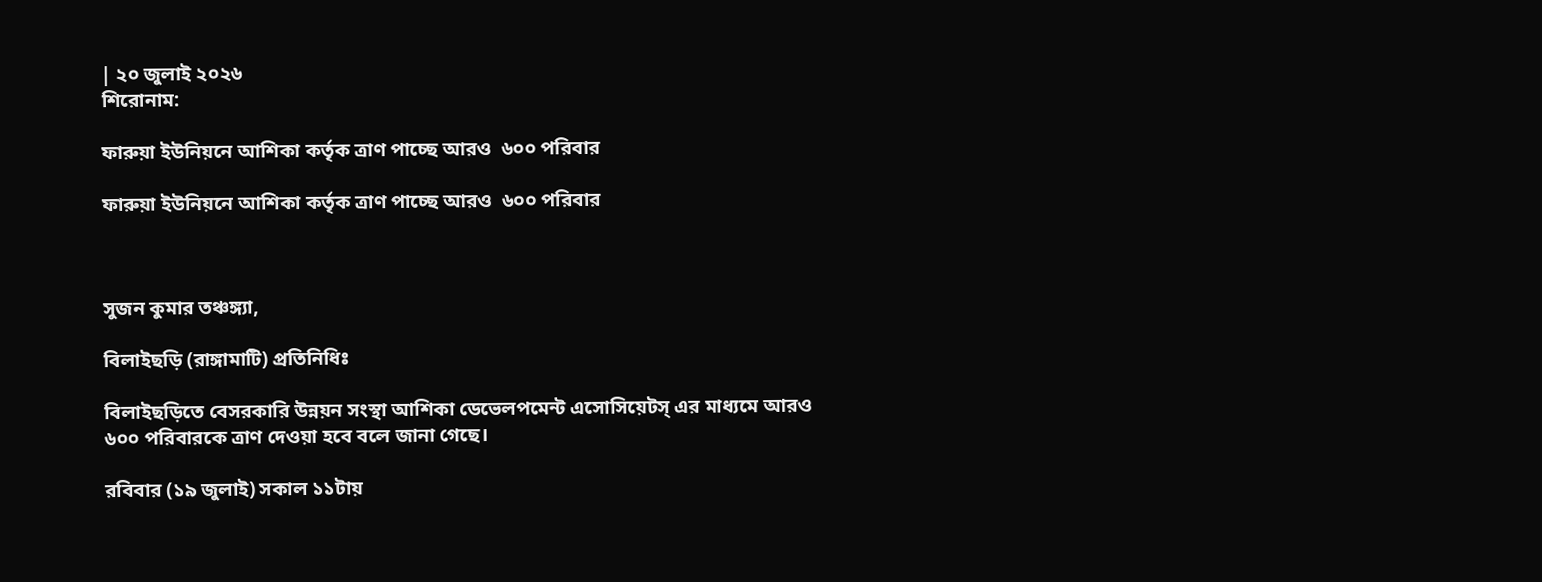| ২০ জুলাই ২০২৬
শিরোনাম:

ফারুয়া ইউনিয়নে আশিকা কর্তৃক ত্রাণ পাচ্ছে আরও  ৬০০ পরিবার

ফারুয়া ইউনিয়নে আশিকা কর্তৃক ত্রাণ পাচ্ছে আরও  ৬০০ পরিবার



সুজন কুমার তঞ্চঙ্গ্যা,

বিলাইছড়ি (রাঙ্গামাটি) প্রতিনিধিঃ

বিলাইছড়িতে বেসরকারি উন্নয়ন সংস্থা আশিকা ডেভেলপমেন্ট এসোসিয়েটস্ এর মাধ্যমে আরও ৬০০ পরিবারকে ত্রাণ দেওয়া হবে বলে জানা গেছে।

রবিবার (১৯ জুলাই) সকাল ১১টায়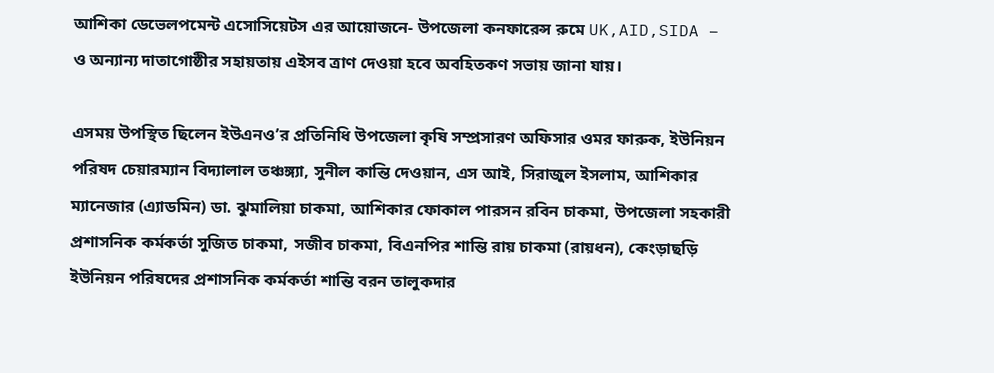আশিকা ডেভেলপমেন্ট এসোসিয়েটস এর আয়োজনে- উপজেলা কনফারেন্স রুমে UK,AID,SIDA – ও অন্যান্য দাতাগোষ্ঠীর সহায়তায় এইসব ত্রাণ দেওয়া হবে অবহিতকণ সভায় জানা যায়।

এসময় উপস্থিত ছিলেন ইউএনও’র প্রতিনিধি উপজেলা কৃষি সম্প্রসারণ অফিসার ওমর ফারুক, ইউনিয়ন পরিষদ চেয়ারম্যান বিদ্যালাল তঞ্চঙ্গ্যা, সুনীল কান্তি দেওয়ান, এস আই, সিরাজুল ইসলাম, আশিকার ম্যানেজার (এ্যাডমিন) ডা. ঝুমালিয়া চাকমা, আশিকার ফোকাল পারসন রবিন চাকমা, উপজেলা সহকারী প্রশাসনিক কর্মকর্তা সুজিত চাকমা, সজীব চাকমা, বিএনপির শান্তি রায় চাকমা (রায়ধন), কেংড়াছড়ি ইউনিয়ন পরিষদের প্রশাসনিক কর্মকর্তা শান্তি বরন তালুকদার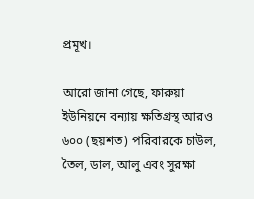প্রমূখ।

আরো জানা গেছে, ফারুয়া ইউনিয়নে বন্যায় ক্ষতিগ্রস্থ আরও ৬০০ (ছয়শত) পরিবারকে চাউল, তৈল, ডাল, আলু এবং সুরক্ষা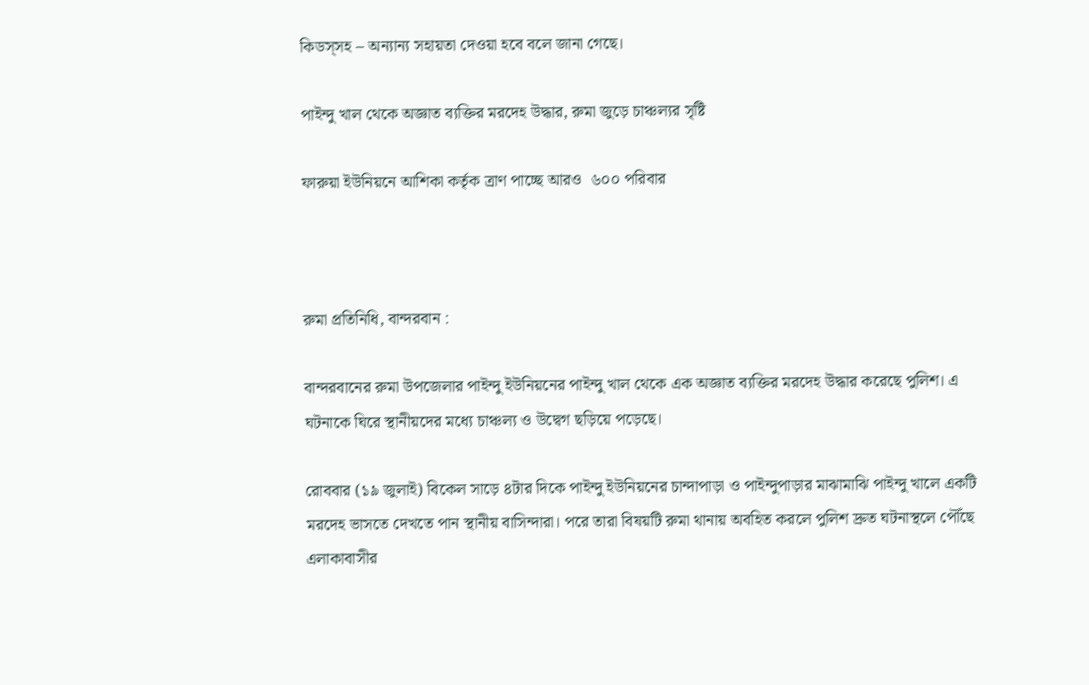কিডস্সহ – অন্যান্য সহায়তা দেওয়া হবে বলে জানা গেছে।

পাইন্দু খাল থেকে অজ্ঞাত ব্যক্তির মরদেহ উদ্ধার, রুমা জুড়ে চাঞ্চল্যর সৃষ্টি

ফারুয়া ইউনিয়নে আশিকা কর্তৃক ত্রাণ পাচ্ছে আরও  ৬০০ পরিবার



রুমা প্রতিনিধি, বান্দরবান :

বান্দরবানের রুমা উপজেলার পাইন্দু ইউনিয়নের পাইন্দু খাল থেকে এক অজ্ঞাত ব্যক্তির মরদেহ উদ্ধার করেছে পুলিশ। এ ঘটনাকে ঘিরে স্থানীয়দের মধ্যে চাঞ্চল্য ও উদ্বেগ ছড়িয়ে পড়েছে।

রোববার (১৯ জুলাই) বিকেল সাড়ে ৪টার দিকে পাইন্দু ইউনিয়নের চান্দাপাড়া ও পাইন্দুপাড়ার মাঝামাঝি পাইন্দু খালে একটি মরদেহ ভাসতে দেখতে পান স্থানীয় বাসিন্দারা। পরে তারা বিষয়টি রুমা থানায় অবহিত করলে পুলিশ দ্রুত ঘটনাস্থলে পৌঁছে এলাকাবাসীর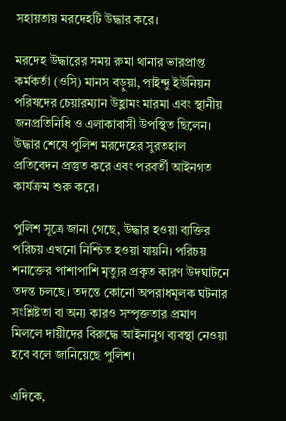সহায়তায় মরদেহটি উদ্ধার করে।

মরদেহ উদ্ধারের সময় রুমা থানার ভারপ্রাপ্ত কর্মকর্তা (ওসি) মানস বড়ুয়া, পাইন্দু ইউনিয়ন পরিষদের চেয়ারম্যান উহ্লামং মারমা এবং স্থানীয় জনপ্রতিনিধি ও এলাকাবাসী উপস্থিত ছিলেন। উদ্ধার শেষে পুলিশ মরদেহের সুরতহাল প্রতিবেদন প্রস্তুত করে এবং পরবর্তী আইনগত কার্যক্রম শুরু করে।

পুলিশ সূত্রে জানা গেছে, উদ্ধার হওয়া ব্যক্তির পরিচয় এখনো নিশ্চিত হওয়া যায়নি। পরিচয় শনাক্তের পাশাপাশি মৃত্যুর প্রকৃত কারণ উদঘাটনে তদন্ত চলছে। তদন্তে কোনো অপরাধমূলক ঘটনার সংশ্লিষ্টতা বা অন্য কারও সম্পৃক্ততার প্রমাণ মিললে দায়ীদের বিরুদ্ধে আইনানুগ ব্যবস্থা নেওয়া হবে বলে জানিয়েছে পুলিশ।

এদিকে,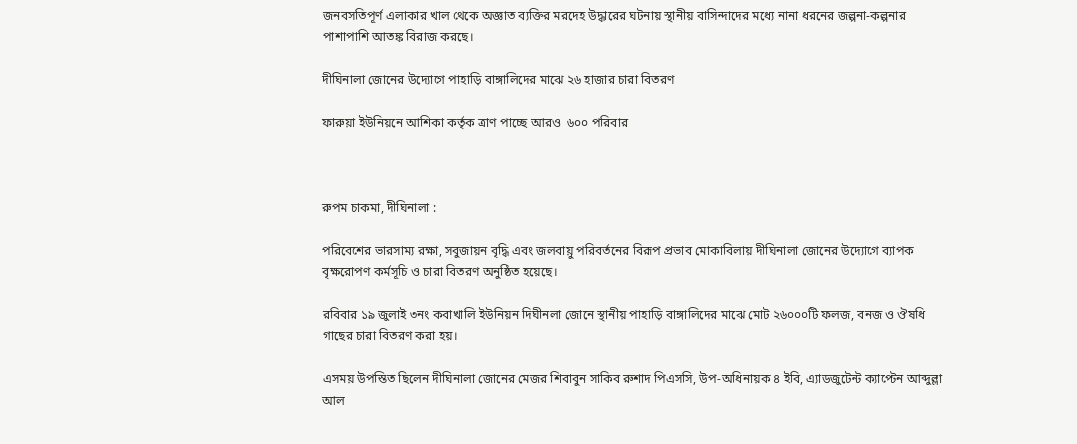জনবসতিপূর্ণ এলাকার খাল থেকে অজ্ঞাত ব্যক্তির মরদেহ উদ্ধারের ঘটনায় স্থানীয় বাসিন্দাদের মধ্যে নানা ধরনের জল্পনা-কল্পনার পাশাপাশি আতঙ্ক বিরাজ করছে।

দীঘিনালা জোনের উদ্যোগে পাহাড়ি বাঙ্গালিদের মাঝে ২৬ হাজার চারা বিতরণ

ফারুয়া ইউনিয়নে আশিকা কর্তৃক ত্রাণ পাচ্ছে আরও  ৬০০ পরিবার



রুপম চাকমা, দীঘিনালা :

পরিবেশের ভারসাম্য রক্ষা, সবুজায়ন বৃদ্ধি এবং জলবায়ু পরিবর্তনের বিরূপ প্রভাব মোকাবিলায় দীঘিনালা জোনের উদ্যোগে ব্যাপক বৃক্ষরোপণ কর্মসূচি ও চারা বিতরণ অনুষ্ঠিত হয়েছে।

রবিবার ১৯ জুলাই ৩নং কবাখালি ইউনিয়ন দিঘীনলা জোনে স্থানীয় পাহাড়ি বাঙ্গালিদের মাঝে মোট ২৬০০০টি ফলজ, বনজ ও ঔষধি গাছের চারা বিতরণ করা হয়।

এসময় উপস্তিত ছিলেন দীঘিনালা জোনের মেজর শিবাবুন সাকিব রুশাদ পিএসসি, উপ-অধিনায়ক ৪ ইবি, এ্যাডজুটেন্ট ক্যাপ্টেন আব্দুল্লা আল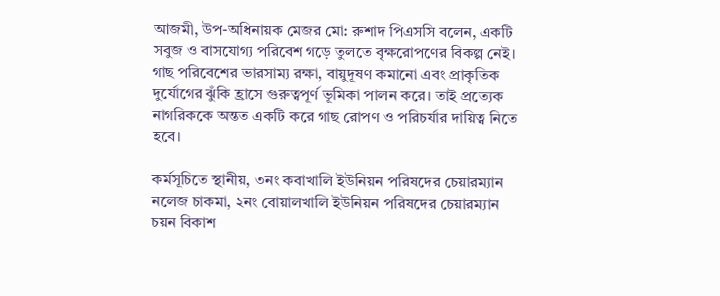আজমী, উপ-অধিনায়ক মেজর মো: রুশাদ পিএসসি বলেন, একটি সবুজ ও বাসযোগ্য পরিবেশ গড়ে তুলতে বৃক্ষরোপণের বিকল্প নেই। গাছ পরিবেশের ভারসাম্য রক্ষা, বায়ুদূষণ কমানো এবং প্রাকৃতিক দুর্যোগের ঝুঁকি হ্রাসে গুরুত্বপূর্ণ ভূমিকা পালন করে। তাই প্রত্যেক নাগরিককে অন্তত একটি করে গাছ রোপণ ও পরিচর্যার দায়িত্ব নিতে হবে।

কর্মসূচিতে স্থানীয়, ৩নং কবাখালি ইউনিয়ন পরিষদের চেয়ারম্যান নলেজ চাকমা, ২নং বোয়ালখালি ইউনিয়ন পরিষদের চেয়ারম্যান চয়ন বিকাশ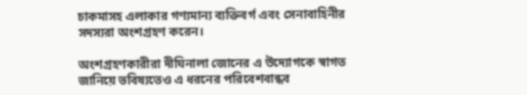চাকমাসহ এলাকার গণ্যমান্য ব্যক্তিবর্গ এবং সেনাবাহিনীর সদস্যরা অংশগ্রহণ করেন।

অংশগ্রহণকারীরা দীঘিনালা জোনের এ উদ্যোগকে স্বাগত জানিয়ে ভবিষ্যতেও এ ধরনের পরিবেশবান্ধব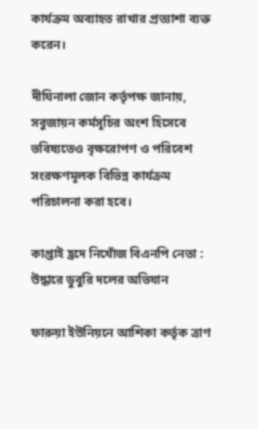কার্যক্রম অব্যাহত রাখার প্রত্যাশা ব্যক্ত করেন।

দীঘিনালা জোন কর্তৃপক্ষ জানায়, সবুজায়ন কর্মসূচির অংশ হিসেবে ভবিষ্যতেও বৃক্ষরোপণ ও পরিবেশ সংরক্ষণমূলক বিভিন্ন কার্যক্রম পরিচালনা করা হবে।

কাপ্তাই হ্রদে নিখোঁজ বিএনপি নেতা : উদ্ধারে ডুবুরি দলের অভিযান

ফারুয়া ইউনিয়নে আশিকা কর্তৃক ত্রাণ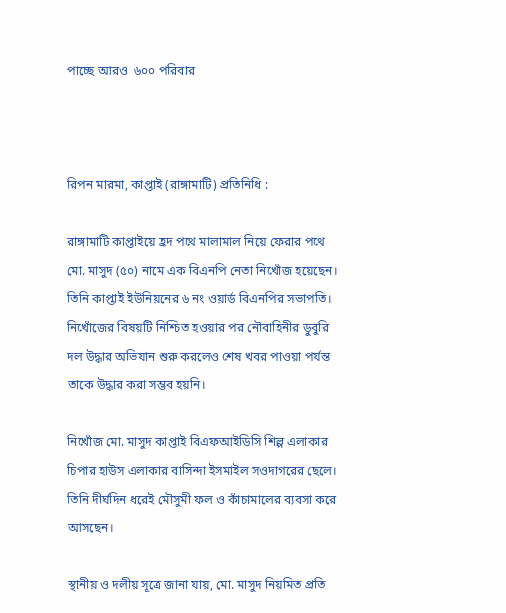পাচ্ছে আরও  ৬০০ পরিবার



রিপন মারমা, কাপ্তাই (রাঙ্গামাটি) প্রতিনিধি :

রাঙ্গামাটি কাপ্তাইয়ে হ্রদ পথে মালামাল নিয়ে ফেরার পথে মো. মাসুদ (৫০) নামে এক বিএনপি নেতা নিখোঁজ হয়েছেন। তিনি কাপ্তাই ইউনিয়নের ৬ নং ওয়ার্ড বিএনপির সভাপতি। নিখোঁজের বিষয়টি নিশ্চিত হওয়ার পর নৌবাহিনীর ডুবুরি দল উদ্ধার অভিযান শুরু করলেও শেষ খবর পাওয়া পর্যন্ত তাকে উদ্ধার করা সম্ভব হয়নি।

নিখোঁজ মো. মাসুদ কাপ্তাই বিএফআইডিসি শিল্প এলাকার চিপার হাউস এলাকার বাসিন্দা ইসমাইল সওদাগরের ছেলে। তিনি দীর্ঘদিন ধরেই মৌসুমী ফল ও কাঁচামালের ব্যবসা করে আসছেন।

স্থানীয় ও দলীয় সূত্রে জানা যায়, মো. মাসুদ নিয়মিত প্রতি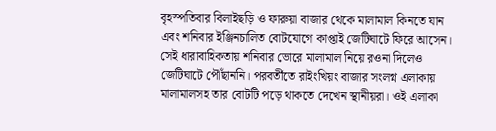বৃহস্পতিবার বিলাইছড়ি ও ফারুয়া বাজার থেকে মালামাল কিনতে যান এবং শনিবার ইঞ্জিনচালিত বোটযোগে কাপ্তাই জেটিঘাটে ফিরে আসেন। সেই ধারাবাহিকতায় শনিবার ভোরে মালামাল নিয়ে রওনা দিলেও জেটিঘাটে পৌঁছাননি। পরবর্তীতে রাইংখিয়ং বাজার সংলগ্ন এলাকায় মালামালসহ তার বোটটি পড়ে থাকতে দেখেন স্থানীয়রা। ওই এলাকা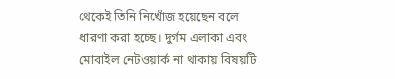থেকেই তিনি নিখোঁজ হয়েছেন বলে ধারণা করা হচ্ছে। দুর্গম এলাকা এবং মোবাইল নেটওয়ার্ক না থাকায় বিষয়টি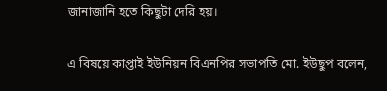জানাজানি হতে কিছুটা দেরি হয়।

এ বিষয়ে কাপ্তাই ইউনিয়ন বিএনপির সভাপতি মো. ইউছুপ বলেন,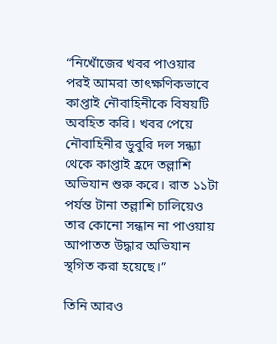“নিখোঁজের খবর পাওয়ার পরই আমরা তাৎক্ষণিকভাবে কাপ্তাই নৌবাহিনীকে বিষয়টি অবহিত করি। খবর পেয়ে নৌবাহিনীর ডুবুরি দল সন্ধ্যা থেকে কাপ্তাই হ্রদে তল্লাশি অভিযান শুরু করে। রাত ১১টা পর্যন্ত টানা তল্লাশি চালিয়েও তার কোনো সন্ধান না পাওয়ায় আপাতত উদ্ধার অভিযান স্থগিত করা হয়েছে।”

তিনি আরও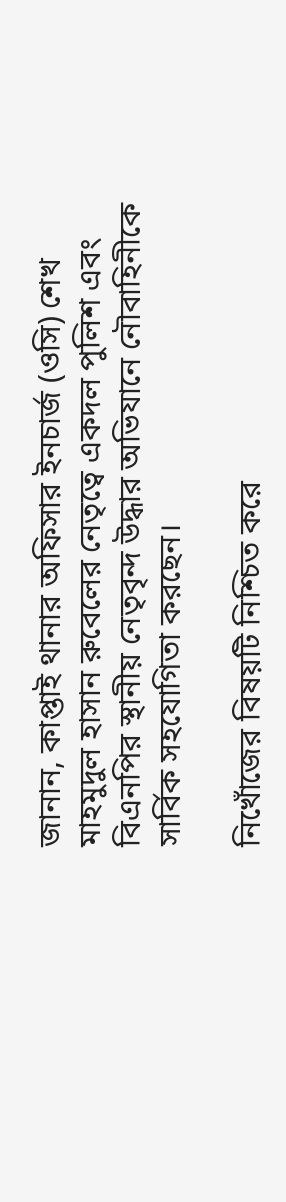জানান, কাপ্তাই থানার অফিসার ইনচার্জ (ওসি) শেখ মাহমুদুল হাসান রুবেলের নেতৃত্বে একদল পুলিশ এবং বিএনপির স্থানীয় নেতৃবৃন্দ উদ্ধার অভিযানে নৌবাহিনীকে সার্বিক সহযোগিতা করছেন।

নিখোঁজের বিষয়টি নিশ্চিত করে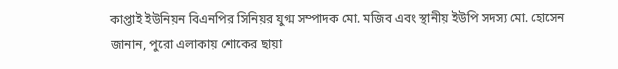কাপ্তাই ইউনিয়ন বিএনপির সিনিয়র যুগ্ম সম্পাদক মো. মজিব এবং স্থানীয় ইউপি সদস্য মো. হোসেন জানান, পুরো এলাকায় শোকের ছায়া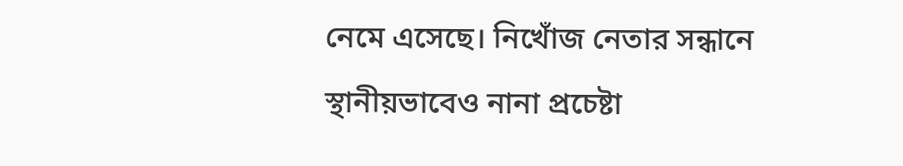নেমে এসেছে। নিখোঁজ নেতার সন্ধানে স্থানীয়ভাবেও নানা প্রচেষ্টা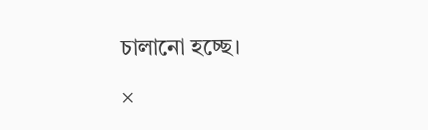চালানো হচ্ছে।

×